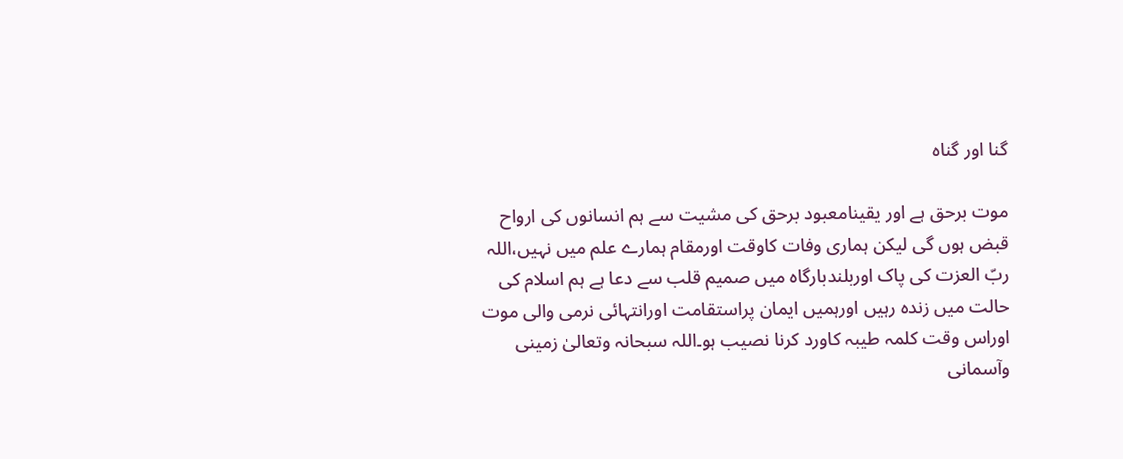گنا اور گناہ

موت برحق ہے اور یقینامعبود برحق کی مشیت سے ہم انسانوں کی ارواح قبض ہوں گی لیکن ہماری وفات کاوقت اورمقام ہمارے علم میں نہیں،اللہ ربّ العزت کی پاک اوربلندبارگاہ میں صمیم قلب سے دعا ہے ہم اسلام کی حالت میں زندہ رہیں اورہمیں ایمان پراستقامت اورانتہائی نرمی والی موت اوراس وقت کلمہ طیبہ کاورد کرنا نصیب ہو۔اللہ سبحانہ وتعالیٰ زمینی وآسمانی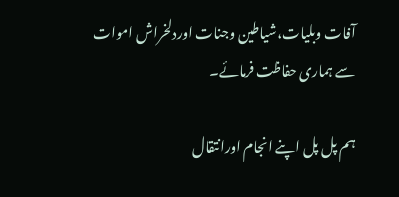آفات وبلیات،شیاطین وجنات اوردلخراش اموات سے ہماری حفاظت فرمائے۔

ہم پل پل اپنے انجام اورانتقال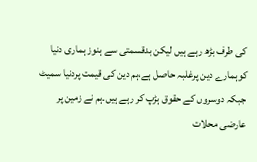کی طرف بڑھ رہے ہیں لیکن بدقسمتی سے ہنوز ہماری دنیا کوہمارے دین پرغلبہ حاصل ہے،ہم دین کی قیمت پردنیا سمیٹ جبکہ دوسروں کے حقوق ہڑپ کر رہے ہیں۔ہم نے زمین پر عارضی محلات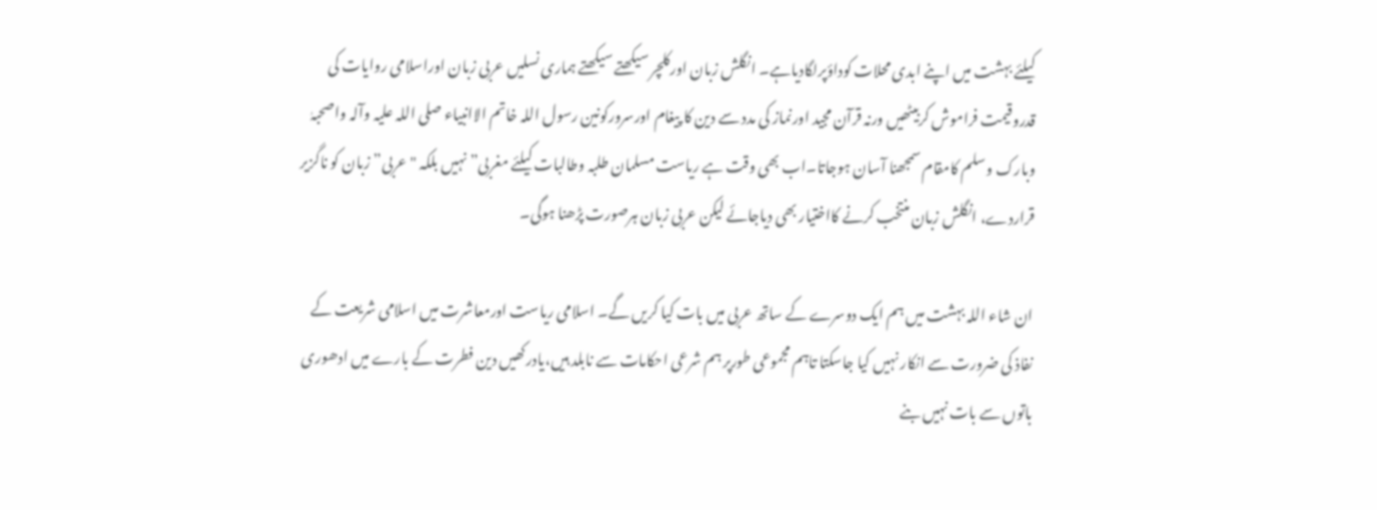کیلئے بہشت میں اپنے ابدی محلات کوداؤپرلگادیاہے۔ انگلش زبان اورکلچر سیکھتے سیکھتے ہماری نسلیں عربی زبان اوراسلامی روایات کی قدروقیمت فراموش کربیٹھیں ورنہ قرآن مجید اورنماز کی مدد سے دین کا پیغام اورسرورکونین رسول اللہ خاتم الاانبیاء صلی اللہ علیہ وآلہ واصحبہٰ وبارک وسلم کامقام سمجھنا آسان ہوجاتا۔اب بھی وقت ہے ریاست مسلمان طلبہ وطالبات کیلئے مغربی” نہیں بلکہ "عربی” زبان کو ناگزیر قراردے، انگلش زبان منتخب کرنے کااختیار بھی دیاجائے لیکن عربی زبان ہرصورت پڑھنا ہوگی۔

ان شاء اللہ بہشت میں ہم ایک دوسرے کے ساتھ عربی میں بات کیا کریں گے۔ اسلامی ریاست اورمعاشرت میں اسلامی شریعت کے نفاذ کی ضرورت سے انکار نہیں کیا جاسکتا تاہم مجموعی طورپر ہم شرعی احکامات سے نابلد ہیں،یادرکھیں دین فطرت کے بارے میں ادھوری باتوں سے بات نہیں بنے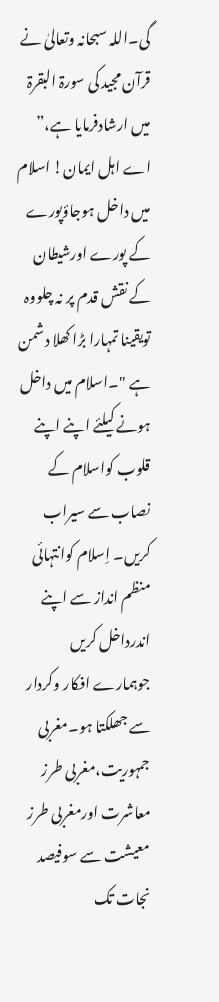گی۔اللہ سبحانہ وتعالیٰ نے قرآن مجید کی سورۃ البقرۃ میں ارشادفرمایا ہے،” اے اہل ایمان! اسلام میں داخل ہوجاؤپورے کے پورے اورشیطان کے نقش قدم پر نہ چلووہ تویقینا تمہارا بڑا کھلا دشمن ہے "۔اسلام میں داخل ہونے کیلئے اپنے اپنے قلوب کواسلام کے نصاب سے سیراب کریں۔ اِسلام کوانتہائی منظم انداز سے اپنے اندرداخل کریں جوہمارے افکار وکردار سے جھلکتا ہو۔مغربی جمہوریت،مغربی طرز معاشرت اورمغربی طرز معیشت سے سوفیصد نجات تک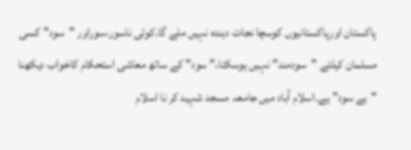پاکستان اورپاکستانیوں کوسچا نجات دہندہ نہیں ملے گا۔کوئی ناسور،سوراور "سود” کسی مسلمان کیلئے "سودمند” نہیں ہوسکتا،” سود” کے ساتھ معاشی استحکام کاخواب دیکھنا "بے سود” ہے۔اسلام آباد میں جامعہ مسجد شہید کر نا اسلام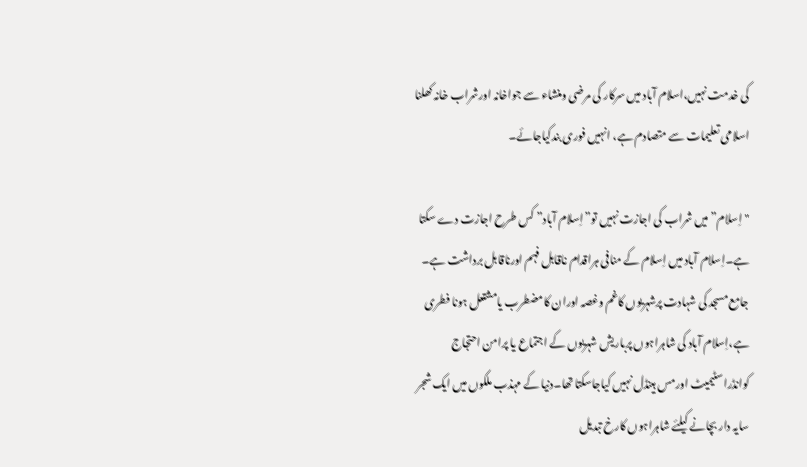کی خدمت نہیں،اسلام آباد میں سرکار کی مرضی ومنشاء سے جواخانہ اورشراب خانہ کھلنا اسلامی تعلیمات سے متصادم ہے، انہیں فوری بندکیاجائے۔

"اِسلام” میں شراب کی اجازت نہیں تو”اِسلام آباد” کس طرح اجازت دے سکتا ہے۔اِسلام آباد میں اِسلام کے منافی ہراقدام ناقابل فہم اورناقابل برداشت ہے۔ جامع مسجد کی شہادت پرشہریوں کاغم وغصہ اوران کامضطرب یامشتعل ہونا فطری ہے،اِسلام آباد کی شاہراہوں پرباریش شہریوں کے اجتماع یا پرامن احتجاج کوانڈراسٹیمیٹ اورمس ہینڈل نہیں کیاجاسکتا تھا۔دنیا کے مہذب ملکوں میں ایک شجر سایہ دار بچانے کیلئے شاہراہوں کارخ تبدیل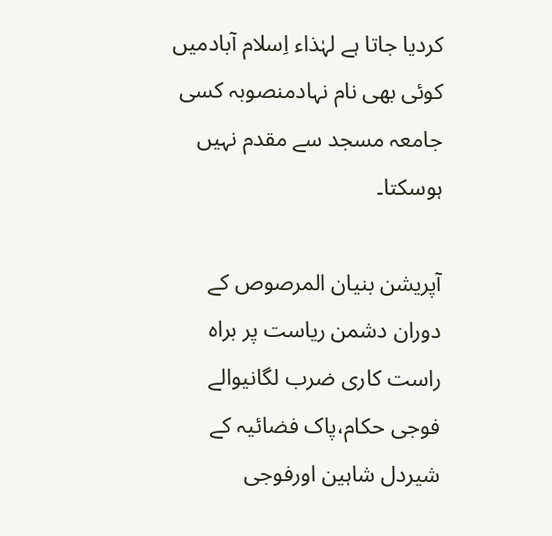کردیا جاتا ہے لہٰذاء اِسلام آبادمیں کوئی بھی نام نہادمنصوبہ کسی جامعہ مسجد سے مقدم نہیں ہوسکتا۔

آپریشن بنیان المرصوص کے دوران دشمن ریاست پر براہ راست کاری ضرب لگانیوالے فوجی حکام،پاک فضائیہ کے شیردل شاہین اورفوجی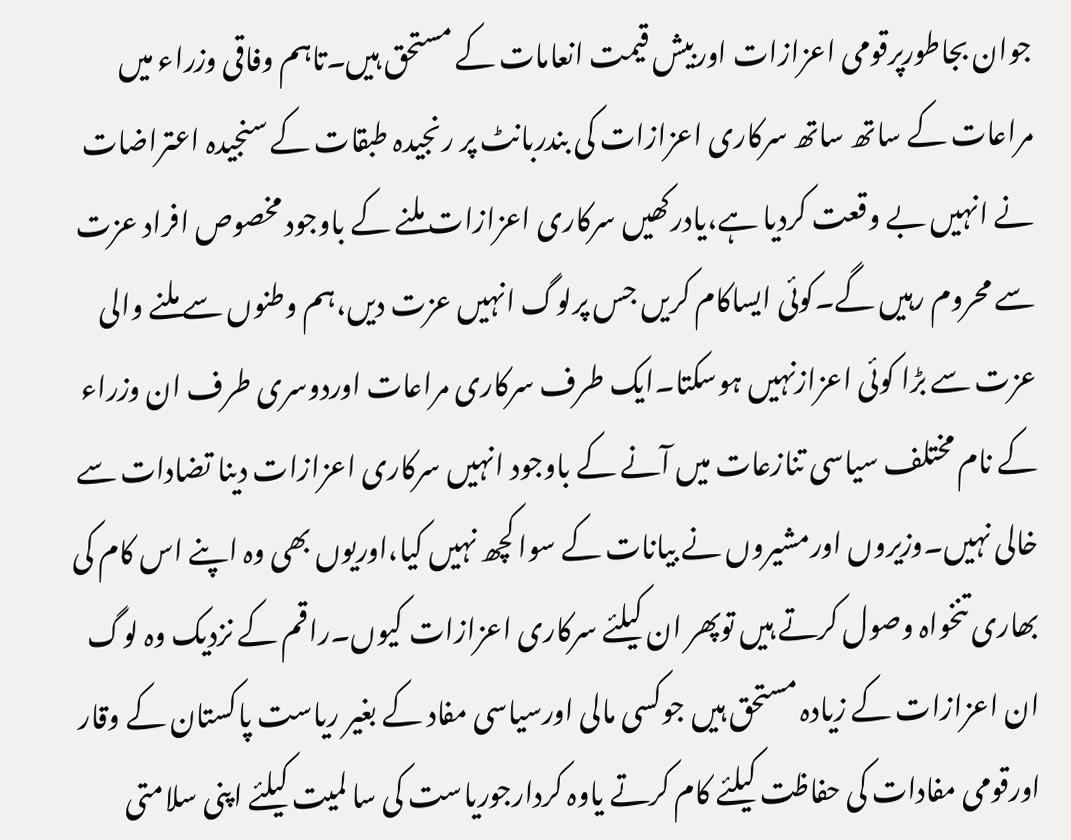جوان بجاطورپرقومی اعزازات اوربیش قیمت انعامات کے مستحق ہیں۔تاہم وفاقی وزراء میں مراعات کے ساتھ ساتھ سرکاری اعزازات کی بندربانٹ پر رنجیدہ طبقات کے سنجیدہ اعتراضات نے انہیں بے وقعت کردیا ہے،یادرکھیں سرکاری اعزازات ملنے کے باوجود مخصوص افراد عزت سے محروم رہیں گے۔کوئی ایساکام کریں جس پرلوگ انہیں عزت دیں،ہم وطنوں سے ملنے والی عزت سے بڑا کوئی اعزازنہیں ہوسکتا۔ایک طرف سرکاری مراعات اوردوسری طرف ان وزراء کے نام مختلف سیاسی تنازعات میں آنے کے باوجود انہیں سرکاری اعزازات دینا تضادات سے خالی نہیں۔وزیروں اورمشیروں نے بیانات کے سوا کچھ نہیں کیا،اوریوں بھی وہ اپنے اس کام کی بھاری تنخواہ وصول کرتے ہیں توپھر ان کیلئے سرکاری اعزازات کیوں۔راقم کے نزدیک وہ لوگ ان اعزازات کے زیادہ مستحق ہیں جوکسی مالی اورسیاسی مفاد کے بغیر ریاست پاکستان کے وقار اورقومی مفادات کی حفاظت کیلئے کام کرتے یاوہ کردارجوریاست کی سا لمیت کیلئے اپنی سلامتی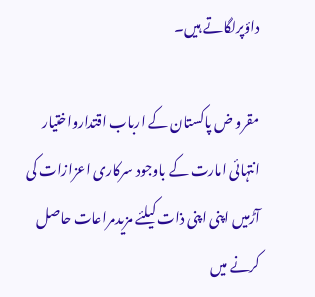داؤپرلگاتے ہیں۔

مقرو ض پاکستان کے ارباب اقتدارواختیار انتہائی امارت کے باوجود سرکاری اعزازات کی آڑمیں اپنی اپنی ذات کیلئے مزیدمراعات حاصل کرنے میں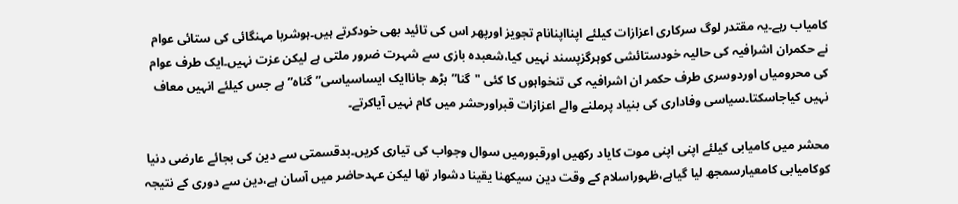کامیاب رہے۔یہ مقتدر لوگ سرکاری اعزازات کیلئے اپنااپنانام تجویز اورپھر اس کی تائید بھی خودکرتے ہیں۔ہوشربا مہنگائی کی ستائی عوام نے حکمران اشرافیہ کی حالیہ خودستائشی کوہرگزپسند نہیں کیا،شعبدہ بازی سے شہرت ضرور ملتی ہے لیکن عزت نہیں۔ایک طرف عوام کی محرومیاں اوردوسری طرف حکمر ان اشرافیہ کی تنخواہوں کا کئی "گنا”بڑھ جاناایک ایساسیاسی” گناہ” ہے جس کیلئے انہیں معاف نہیں کیاجاسکتا۔سیاسی وفاداری کی بنیاد پرملنے والے اعزازات قبراورحشر میں کام نہیں آیاکرتے۔

محشر میں کامیابی کیلئے اپنی اپنی موت کایاد رکھیں اورقبورمیں سوال وجواب کی تیاری کریں۔بدقسمتی سے دین کی بجائے عارضی دنیا کوکامیابی کامعیارسمجھ لیا گیاہے،ظہوراسلام کے وقت دین سیکھنا یقینا دشوار تھا لیکن عہدحاضر میں آسان ہے،دین سے دوری کے نتیجہ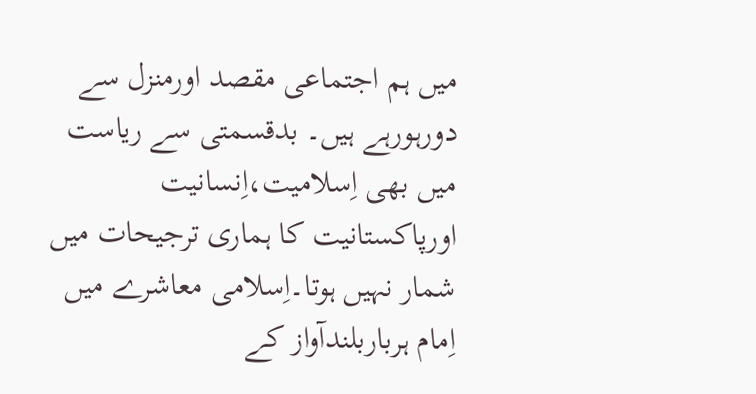میں ہم اجتماعی مقصد اورمنزل سے دورہورہے ہیں۔ بدقسمتی سے ریاست میں بھی اِسلامیت،اِنسانیت اورپاکستانیت کا ہماری ترجیحات میں شمار نہیں ہوتا۔اِسلامی معاشرے میں اِمام ہرباربلندآواز کے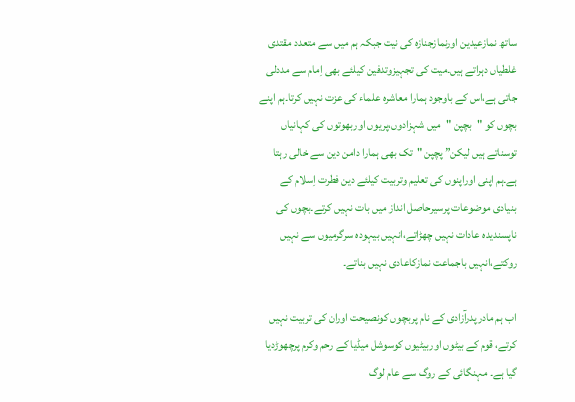ساتھ نمازعیدین اورنمازجنازہ کی نیت جبکہ ہم میں سے متعدد مقتدی غلطیاں دہراتے ہیں۔میت کی تجہیزوتدفین کیلئے بھی اِمام سے مددلی جاتی ہے،اس کے باوجود ہمارا معاشرہ علماء کی عزت نہیں کرتا۔ہم اپنے بچوں کو "بچپن "میں شہزادوں،پریوں اوربھوتوں کی کہانیاں توسناتے ہیں لیکن” پچپن "تک بھی ہمارا دامن دین سے خالی رہتا ہے۔ہم اپنی اوراپنوں کی تعلیم وتربیت کیلئے دین فطرت اِسلام کے بنیادی موضوعات پرسیرحاصل انداز میں بات نہیں کرتے۔بچوں کی ناپسندیدہ عادات نہیں چھڑاتے،انہیں بیہودہ سرگرمیوں سے نہیں روکتے،انہیں باجماعت نمازکاعادی نہیں بناتے۔

اب ہم مادرپدرآزادی کے نام پربچوں کونصیحت اوران کی تربیت نہیں کرتے، قوم کے بیٹوں اوربیٹیوں کوسوشل میڈیا کے رحم وکرم پرچھوڑدیا گیا ہے۔ مہنگائی کے روگ سے عام لوگ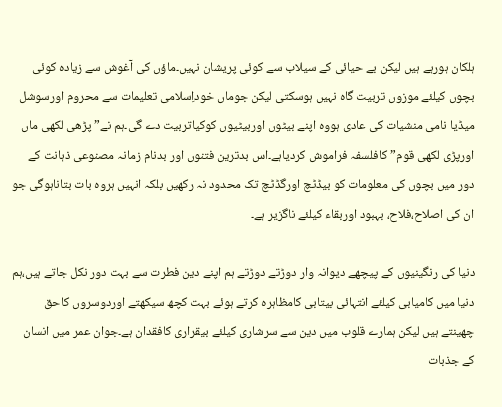ہلکان ہورہے ہیں لیکن بے حیائی کے سیلاب سے کوئی پریشان نہیں۔ماؤں کی آغوش سے زیادہ کوئی بچوں کیلئے موزوں تربیت گاہ نہیں ہوسکتی لیکن جوماں خوداِسلامی تعلیمات سے محروم اورسوشل میڈیا نامی منشیات کی عادی ہووہ اپنے بیٹوں اوربیٹیوں کوکیاتربیت دے گی۔ہم نے” پڑھی لکھی ماں اورپڑی لکھی قوم” کافلسفہ فراموش کردیاہے۔اس بدترین فتنوں اور بدنام زمانہ مصنوعی ذہانت کے دور میں بچوں کی معلومات کو بیڈٹچ اورگڈٹچ تک محدود نہ رکھیں بلکہ انہیں ہروہ بات بتاناہوگی جو ان کی اصلاح،فلاح، بہبود اوربقاء کیلئے ناگزیر ہے۔

دنیا کی رنگینیوں کے پیچھے دیوانہ وار دوڑتے دوڑتے ہم اپنے دین فطرت سے بہت دور نکل جاتے ہیں،ہم دنیا میں کامیابی کیلئے انتہائی بیتابی کامظاہرہ کرتے ہوئے بہت کچھ سیکھتے اوردوسروں کاحق چھینتے ہیں لیکن ہمارے قلوب میں دین سے سرشاری کیلئے بیقراری کافقدان ہے۔جوان عمر میں انسان کے جذبات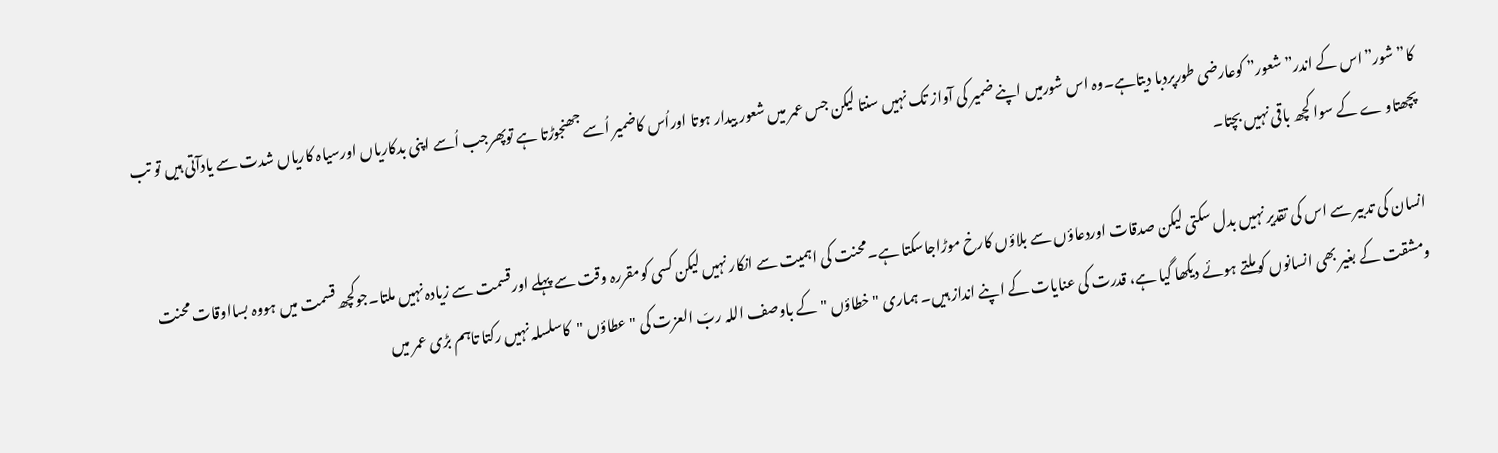کا”شور”اس کے اندر” شعور” کوعارضی طورپردبا دیتاہے۔وہ اس شورمیں اپنے ضمیر کی آواز تک نہیں سنتا لیکن جس عمر میں شعور بیدار ہوتا اوراُس کاضمیر اُسے جھنجوڑتا ہے توپھرجب اُسے اپنی بدکاریاں اورسیاہ کاریاں شدت سے یادآتی ہیں تو تب پچھتاو ے کے سوا کچھ باقی نہیں بچتا۔

انسان کی تدبیر سے اس کی تقدیر نہیں بدل سکتی لیکن صدقات اوردعاؤں سے بلاؤں کارخ موڑاجاسکتا ہے۔محنت کی اہمیت سے انکار نہیں لیکن کسی کومقررہ وقت سے پہلے اورقسمت سے زیادہ نہیں ملتا۔جوکچھ قسمت میں ہووہ بسااوقات محنت ومشقت کے بغیر بھی انسانوں کو ملتے ہوئے دیکھا گیا ہے، قدرت کی عنایات کے اپنے انداز ہیں۔ ہماری "خطاؤں "کے باوصف اللہ ربّ العزت کی "عطاؤں "کاسلسلہ نہیں رکتا تاہم بڑی عمر میں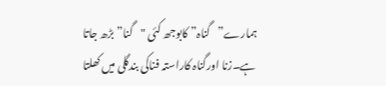ہمارے”گناہ” کابوجھ کئی "گنا” بڑھ جاتا ہے۔زنا اورگناہ کاراستہ فناکی بندگلی میں کھلتا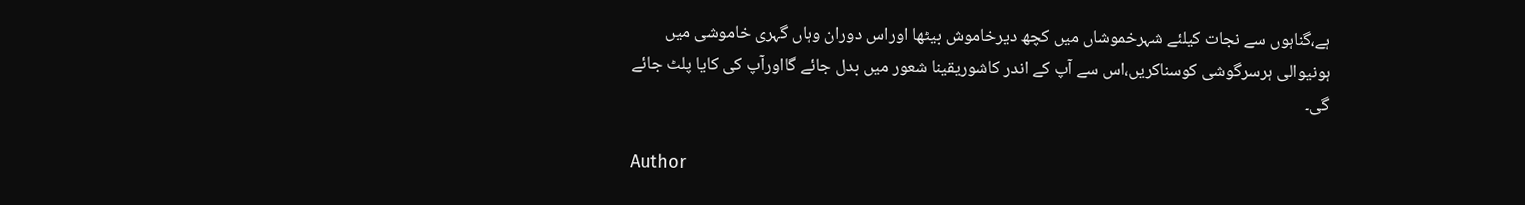ہے،گناہوں سے نجات کیلئے شہرخموشاں میں کچھ دیرخاموش بیٹھا اوراس دوران وہاں گہری خاموشی میں ہونیوالی ہرسرگوشی کوسناکریں،اس سے آپ کے اندر کاشوریقینا شعور میں بدل جائے گااورآپ کی کایا پلٹ جائے گی۔

Author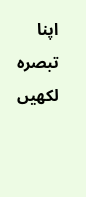اپنا تبصرہ لکھیں